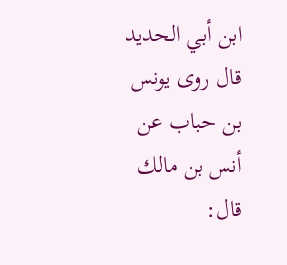ابن أبي الحديد قال روى يونس بن حباب عن أنس بن مالك قال: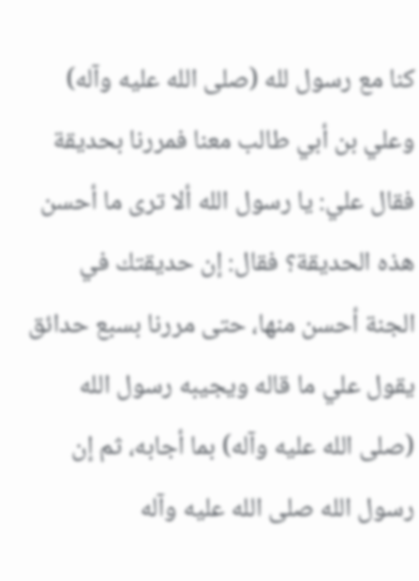كنا مع رسول لله (صلى الله عليه وآله) وعلي بن أبي طالب معنا فمررنا بحديقة فقال علي: يا رسول الله ألا ترى ما أحسن هذه الحديقة؟ فقال: إن حديقتك في الجنة أحسن منها، حتى مررنا بسبع حدائق يقول علي ما قاله ويجيبه رسول الله (صلى الله عليه وآله) بما أجابه، ثم إن رسول الله صلى الله عليه وآله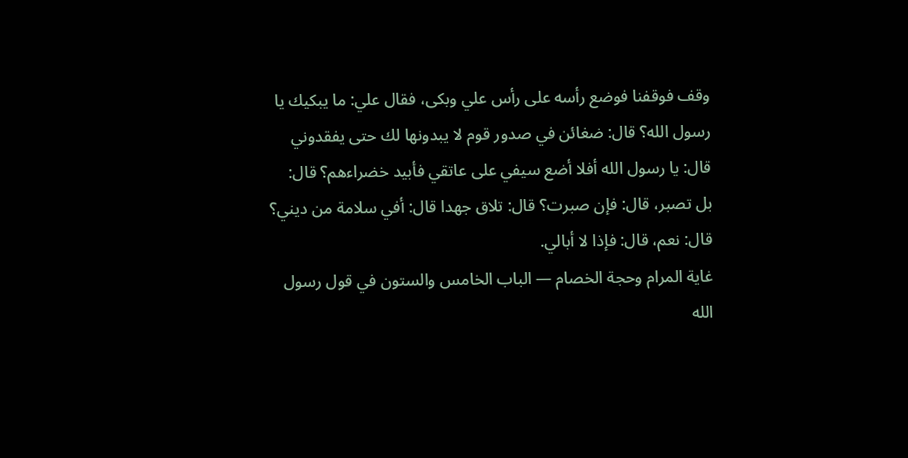وقف فوقفنا فوضع رأسه على رأس علي وبكى، فقال علي: ما يبكيك يا رسول الله؟ قال: ضغائن في صدور قوم لا يبدونها لك حتى يفقدوني قال: يا رسول الله أفلا أضع سيفي على عاتقي فأبيد خضراءهم؟ قال: بل تصبر، قال: فإن صبرت؟ قال: تلاق جهدا قال: أفي سلامة من ديني؟ قال: نعم، قال: فإذا لا أبالي.
غاية المرام وحجة الخصام — الباب الخامس والستون في قول رسول الله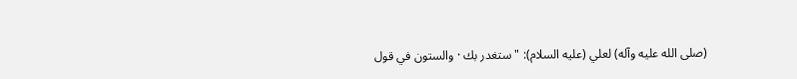(صلى الله عليه وآله) لعلي (عليه السلام): " ستغدر بك · والستون في قول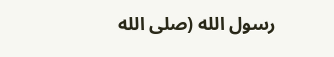رسول الله (صلى الله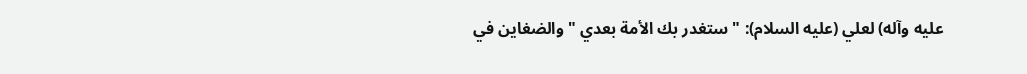عليه وآله) لعلي (عليه السلام): " ستغدر بك الأمة بعدي " والضغاين في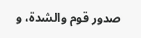صدور قوم والشدة، و